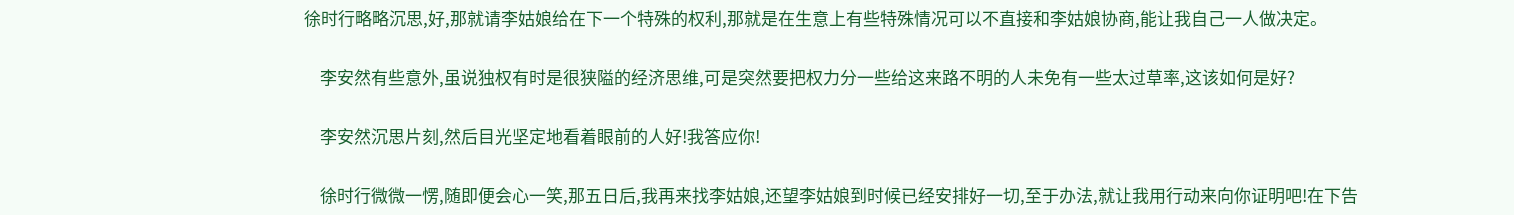徐时行略略沉思,好,那就请李姑娘给在下一个特殊的权利,那就是在生意上有些特殊情况可以不直接和李姑娘协商,能让我自己一人做决定。

    李安然有些意外,虽说独权有时是很狭隘的经济思维,可是突然要把权力分一些给这来路不明的人未免有一些太过草率,这该如何是好?

    李安然沉思片刻,然后目光坚定地看着眼前的人好!我答应你!

    徐时行微微一愣,随即便会心一笑,那五日后,我再来找李姑娘,还望李姑娘到时候已经安排好一切,至于办法,就让我用行动来向你证明吧!在下告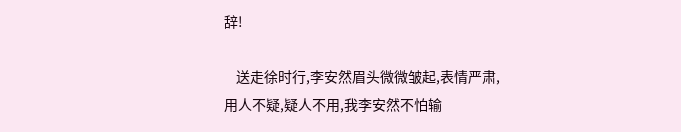辞!

    送走徐时行,李安然眉头微微皱起,表情严肃,用人不疑,疑人不用,我李安然不怕输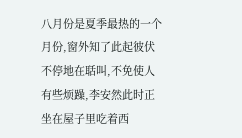八月份是夏季最热的一个月份,窗外知了此起彼伏不停地在聒叫,不免使人有些烦躁,李安然此时正坐在屋子里吃着西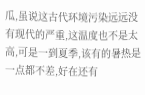瓜,虽说这古代环境污染远远没有现代的严重,这温度也不是太高,可是一到夏季,该有的暑热是一点都不差,好在还有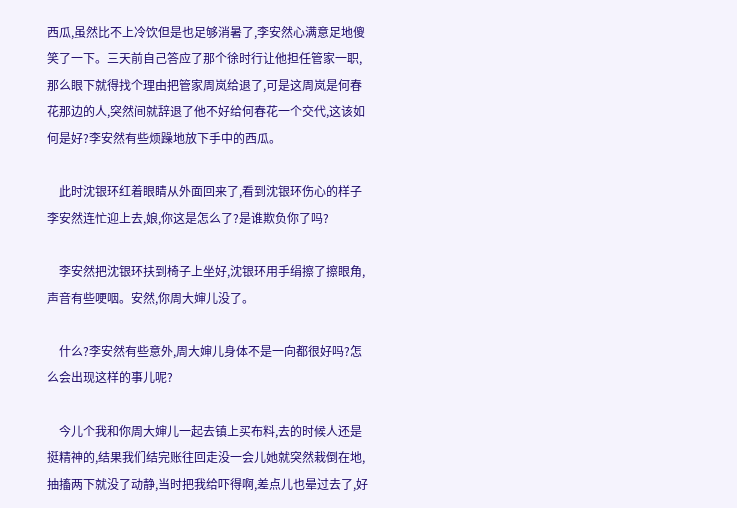西瓜,虽然比不上冷饮但是也足够消暑了,李安然心满意足地傻笑了一下。三天前自己答应了那个徐时行让他担任管家一职,那么眼下就得找个理由把管家周岚给退了,可是这周岚是何春花那边的人,突然间就辞退了他不好给何春花一个交代,这该如何是好?李安然有些烦躁地放下手中的西瓜。

    此时沈银环红着眼睛从外面回来了,看到沈银环伤心的样子李安然连忙迎上去,娘,你这是怎么了?是谁欺负你了吗?

    李安然把沈银环扶到椅子上坐好,沈银环用手绢擦了擦眼角,声音有些哽咽。安然,你周大婶儿没了。

    什么?李安然有些意外,周大婶儿身体不是一向都很好吗?怎么会出现这样的事儿呢?

    今儿个我和你周大婶儿一起去镇上买布料,去的时候人还是挺精神的,结果我们结完账往回走没一会儿她就突然栽倒在地,抽搐两下就没了动静,当时把我给吓得啊,差点儿也晕过去了,好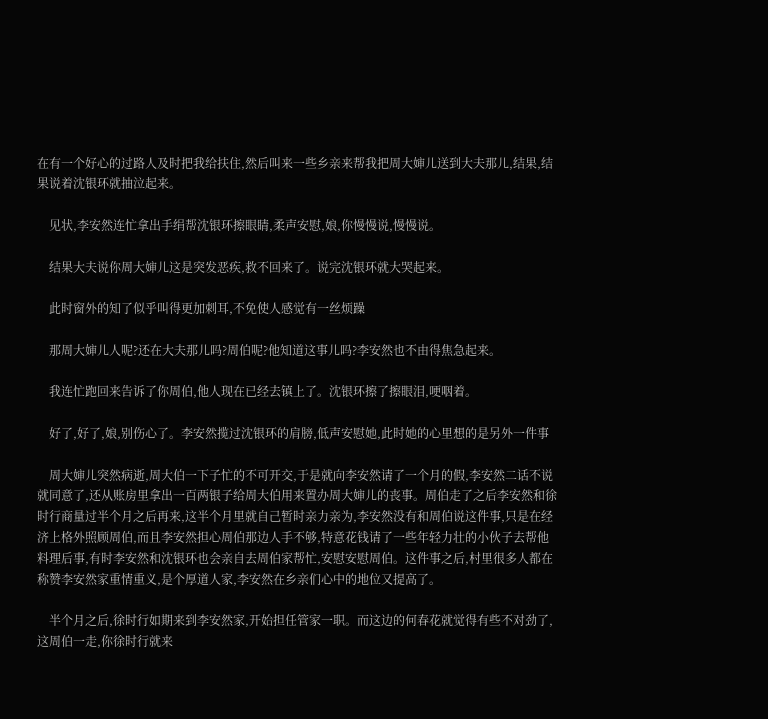在有一个好心的过路人及时把我给扶住,然后叫来一些乡亲来帮我把周大婶儿送到大夫那儿,结果,结果说着沈银环就抽泣起来。

    见状,李安然连忙拿出手绢帮沈银环擦眼睛,柔声安慰,娘,你慢慢说,慢慢说。

    结果大夫说你周大婶儿这是突发恶疾,救不回来了。说完沈银环就大哭起来。

    此时窗外的知了似乎叫得更加刺耳,不免使人感觉有一丝烦躁

    那周大婶儿人呢?还在大夫那儿吗?周伯呢?他知道这事儿吗?李安然也不由得焦急起来。

    我连忙跑回来告诉了你周伯,他人现在已经去镇上了。沈银环擦了擦眼泪,哽咽着。

    好了,好了,娘,别伤心了。李安然揽过沈银环的肩膀,低声安慰她,此时她的心里想的是另外一件事

    周大婶儿突然病逝,周大伯一下子忙的不可开交,于是就向李安然请了一个月的假,李安然二话不说就同意了,还从账房里拿出一百两银子给周大伯用来置办周大婶儿的丧事。周伯走了之后李安然和徐时行商量过半个月之后再来,这半个月里就自己暂时亲力亲为,李安然没有和周伯说这件事,只是在经济上格外照顾周伯,而且李安然担心周伯那边人手不够,特意花钱请了一些年轻力壮的小伙子去帮他料理后事,有时李安然和沈银环也会亲自去周伯家帮忙,安慰安慰周伯。这件事之后,村里很多人都在称赞李安然家重情重义,是个厚道人家,李安然在乡亲们心中的地位又提高了。

    半个月之后,徐时行如期来到李安然家,开始担任管家一职。而这边的何春花就觉得有些不对劲了,这周伯一走,你徐时行就来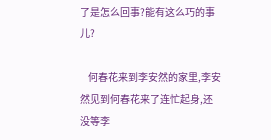了是怎么回事?能有这么巧的事儿?

    何春花来到李安然的家里,李安然见到何春花来了连忙起身,还没等李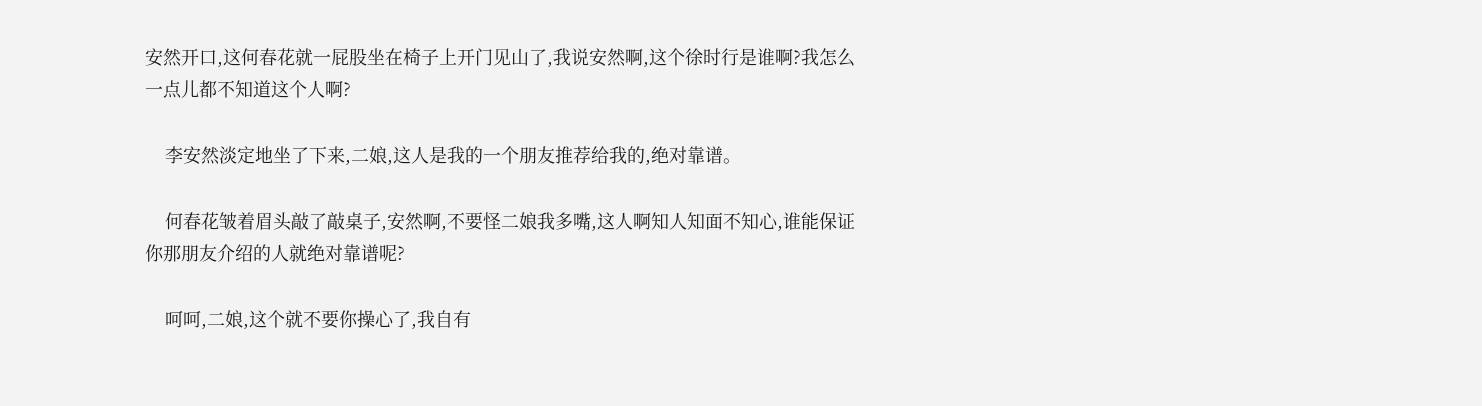安然开口,这何春花就一屁股坐在椅子上开门见山了,我说安然啊,这个徐时行是谁啊?我怎么一点儿都不知道这个人啊?

    李安然淡定地坐了下来,二娘,这人是我的一个朋友推荐给我的,绝对靠谱。

    何春花皱着眉头敲了敲桌子,安然啊,不要怪二娘我多嘴,这人啊知人知面不知心,谁能保证你那朋友介绍的人就绝对靠谱呢?

    呵呵,二娘,这个就不要你操心了,我自有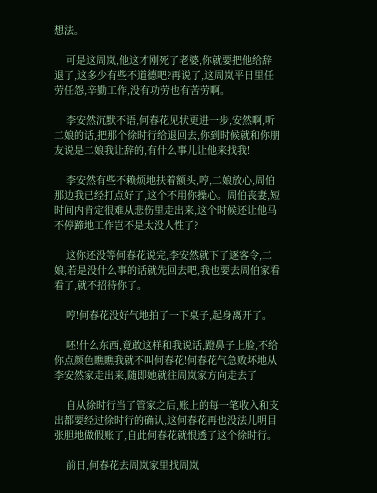想法。

    可是这周岚,他这才刚死了老婆,你就要把他给辞退了,这多少有些不道德吧?再说了,这周岚平日里任劳任怨,辛勤工作,没有功劳也有苦劳啊。

    李安然沉默不语,何春花见状更进一步,安然啊,听二娘的话,把那个徐时行给退回去,你到时候就和你朋友说是二娘我让辞的,有什么事儿让他来找我!

    李安然有些不赖烦地扶着额头,哼,二娘放心,周伯那边我已经打点好了,这个不用你操心。周伯丧妻,短时间内肯定很难从悲伤里走出来,这个时候还让他马不停蹄地工作岂不是太没人性了?

    这你还没等何春花说完,李安然就下了逐客令,二娘,若是没什么事的话就先回去吧,我也要去周伯家看看了,就不招待你了。

    哼!何春花没好气地拍了一下桌子,起身离开了。

    呸!什么东西,竟敢这样和我说话,蹬鼻子上脸,不给你点颜色瞧瞧我就不叫何春花!何春花气急败坏地从李安然家走出来,随即她就往周岚家方向走去了

    自从徐时行当了管家之后,账上的每一笔收入和支出都要经过徐时行的确认,这何春花再也没法儿明目张胆地做假账了,自此何春花就恨透了这个徐时行。

    前日,何春花去周岚家里找周岚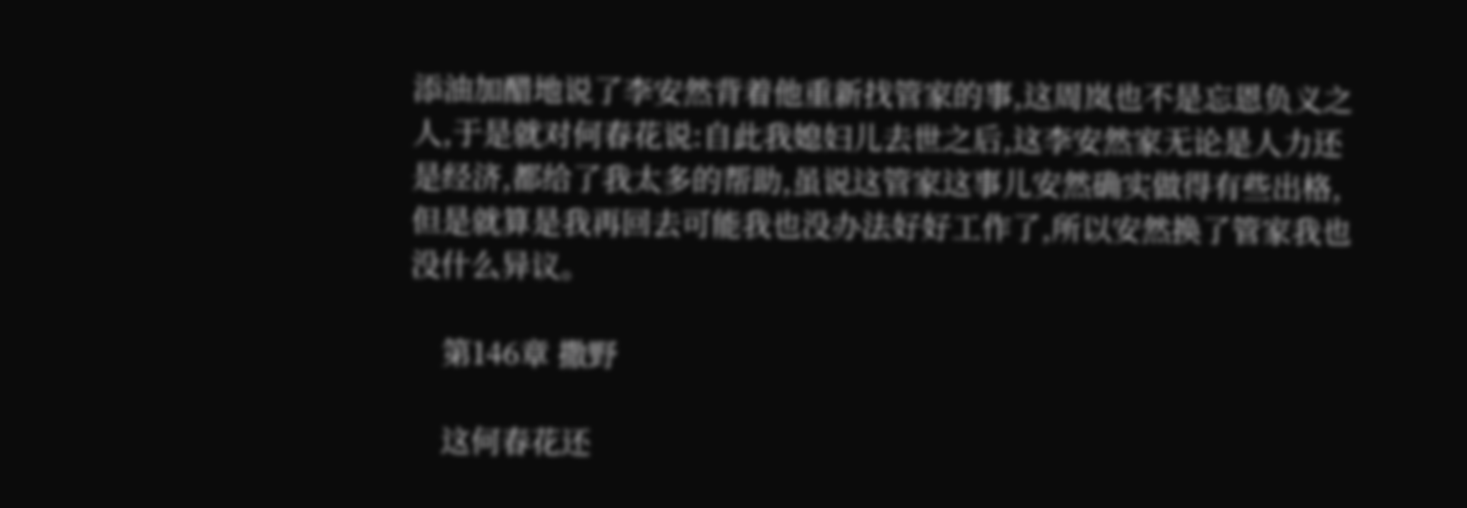添油加醋地说了李安然背着他重新找管家的事,这周岚也不是忘恩负义之人,于是就对何春花说:自此我媳妇儿去世之后,这李安然家无论是人力还是经济,都给了我太多的帮助,虽说这管家这事儿安然确实做得有些出格,但是就算是我再回去可能我也没办法好好工作了,所以安然换了管家我也没什么异议。

    第146章 撒野

    这何春花还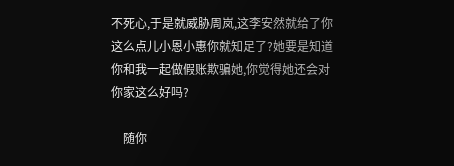不死心,于是就威胁周岚,这李安然就给了你这么点儿小恩小惠你就知足了?她要是知道你和我一起做假账欺骗她,你觉得她还会对你家这么好吗?

    随你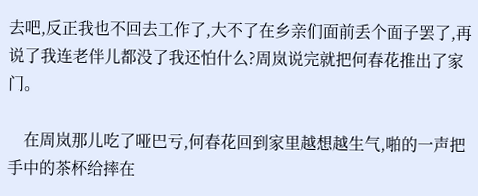去吧,反正我也不回去工作了,大不了在乡亲们面前丢个面子罢了,再说了我连老伴儿都没了我还怕什么?周岚说完就把何春花推出了家门。

    在周岚那儿吃了哑巴亏,何春花回到家里越想越生气,啪的一声把手中的茶杯给摔在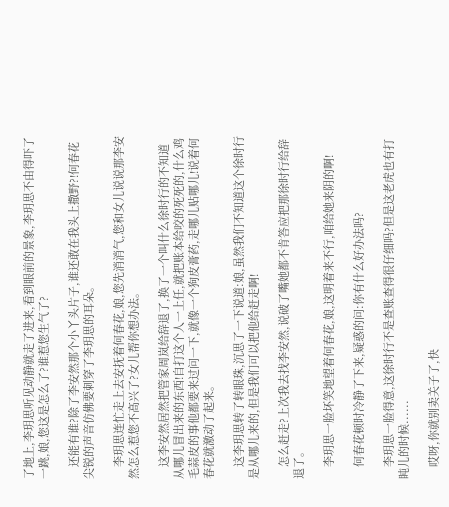了地上,李玥思听见动静就走了进来,看到眼前的景象,李玥思不由得吓了一跳,娘,您这是怎么了?谁惹您生气了?

    还能有谁?除了李安然那个小丫头片子,谁还敢在我头上撒野?!何春花尖锐的声音仿佛要刺穿了李玥思的耳朵。

    李玥思连忙走上去安抚着何春花,娘,您先消消气,您和女儿说说那李安然怎么惹您不高兴了?女儿帮你想办法。

    这李安然居然把管家周岚给辞退了,换了一个叫什么徐时行的不知道从哪儿冒出来的东西!自打这个人一上任,就把账本给咬的死死的,什么鸡毛蒜皮的事他都要来过问一下,就像一个狗皮膏药,走哪儿贴哪儿!说着何春花就激动了起来。

    这李玥思转了转眼珠,沉思了一下说道:娘,虽然我们不知道这个徐时行是从哪儿来的,但是我们可以把他给赶走啊!

    怎么赶走?上次我去找李安然,说破了嘴她都不肯答应把那徐时行给辞退了。

    李玥思一脸坏笑地望着何春花,娘,这明着来不行,咱给她来阴的啊!

    何春花顿时冷静了下来,疑惑的问:你有什么好办法吗?

    李玥思一脸得意,这徐时行不是查账查得很仔细吗?但是这老虎也有打盹儿的时候......

    哎呀,你就别卖关子了,快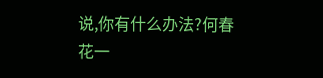说,你有什么办法?何春花一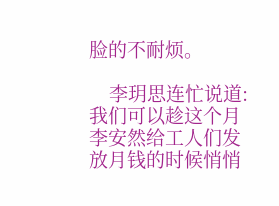脸的不耐烦。

    李玥思连忙说道:我们可以趁这个月李安然给工人们发放月钱的时候悄悄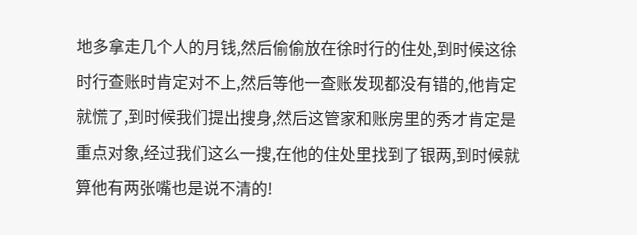地多拿走几个人的月钱,然后偷偷放在徐时行的住处,到时候这徐时行查账时肯定对不上,然后等他一查账发现都没有错的,他肯定就慌了,到时候我们提出搜身,然后这管家和账房里的秀才肯定是重点对象,经过我们这么一搜,在他的住处里找到了银两,到时候就算他有两张嘴也是说不清的!